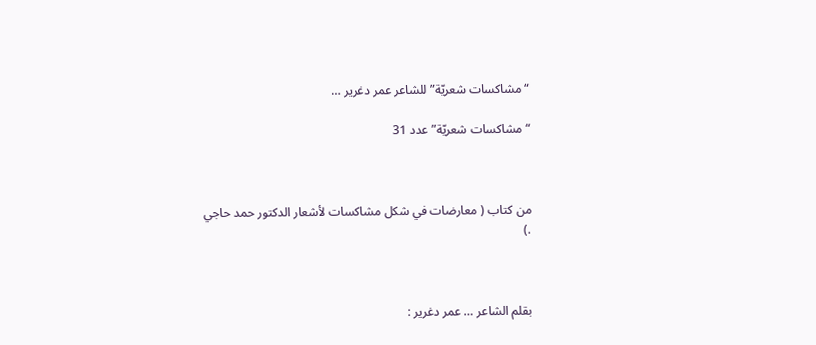“مشاكسات شعريّة” للشاعر عمر دغرير …

“مشاكسات شعريّة” عدد 31



من كتاب ( معارضات في شكل مشاكسات لأشعار الدكتور حمد حاجي .)



بقلم الشاعر … عمر دغرير :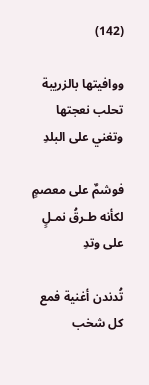(142)

ووافيتها بالزريبة تحلب نعجتها وتغني على البلدِ

فوشمٌ على معصمٍ لكأنه طـرقُ نمـلٍ على وتدِ

تُدندن أغنية فمع كل شخب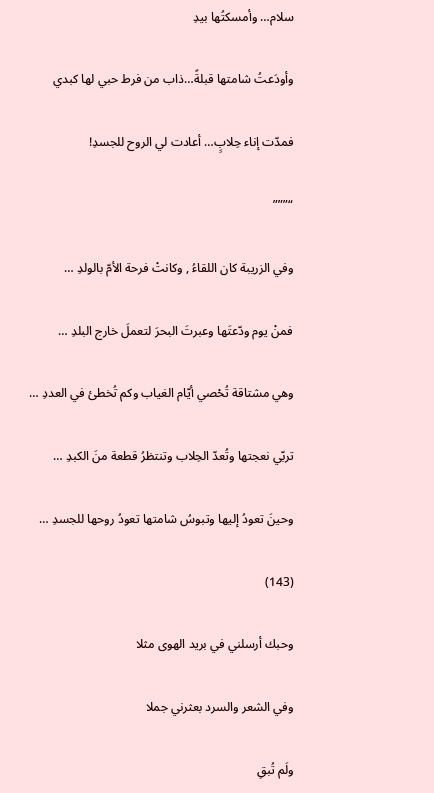سلام… وأمسكتُها بيدِ

وأودَعتُ شامتها قبلةً…ذاب من فرط حبي لها كبدي

فمدّت إناء حِلابٍ… أعادت لي الروح للجسدِ!

“”””

وفي الزريبة كان اللقاءُ , وكانتْ فرحة الأمّ بالولدِ …

فمنْ يوم ودّعتَها وعبرتَ البحرَ لتعملَ خارج البلدِ …

وهي مشتاقة تُحْصي أيّام الغياب وكم تُخطئ في العددِ …

تربّي نعجتها وتُعدّ الحِلاب وتنتظرُ قطعة منَ الكبدِ …

وحينَ تعودُ إليها وتبوسُ شامتها تعودُ روحها للجسدِ …

(143)

وحبك أرسلني في بريد الهوى مثلا

وفي الشعر والسرد بعثرني جملا

ولَم تُبقِ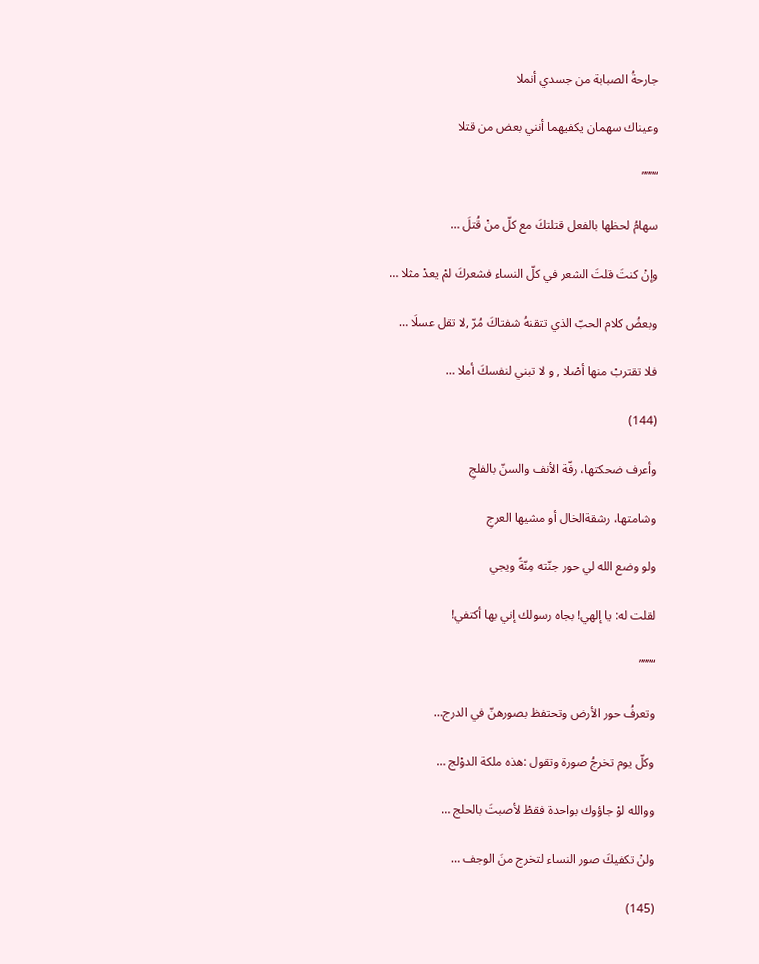جارحةُ الصبابة من جسدي أنملا

وعيناك سهمان يكفيهما أنني بعض من قتلا

“”””

سهامُ لحظها بالفعل قتلتكَ مع كلّ منْ قُتلَ …

وإنْ كنتَ قلتَ الشعر في كلّ النساء فشعركَ لمْ يعدْ مثلا …

وبعضُ كلام الحبّ الذي تتقنهُ شفتاكَ مُرّ ,لا تقل عسلَا …

فلا تقتربْ منها أصْلا , و لا تبني لنفسكَ أملا …

(144)

وأعرف ضحكتها، رفّة الأنف والسنّ بالفلجِ

وشامتها، رشقةالخال أو مشيها العرجِ

ولو وضع الله لي حور جنّته مِنّةً ويجي

لقلت له: يا إلهي! بجاه رسولك إني بها أكتفي!

“”””

وتعرفُ حور الأرض وتحتفظ بصورهنّ في الدرج…

وكلّ يوم تخرجُ صورة وتقول :هذه ملكة الدوْلج …

ووالله لوْ جاؤوك بواحدة فقطْ لأصبتَ بالحلج …

ولنْ تكفيكَ صور النساء لتخرج منَ الوجف …

(145)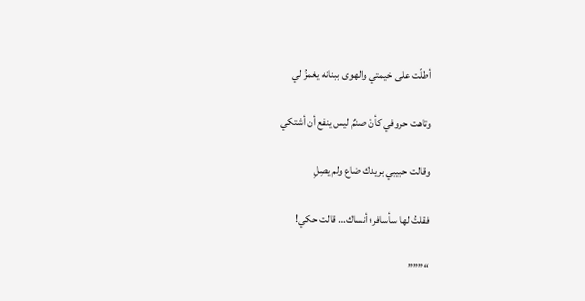أطلّت على خيمتي والهوى ببنانه يغمزُ لي

وتاهت حروفي كأنْ صنمٌ ليس ينفع أن أشتكي

وقالت حبيبي بريدك ضاع ولم يصِلِ

فقلتُ لها سأسافر؛ أنساك… قالت حكي!

“”””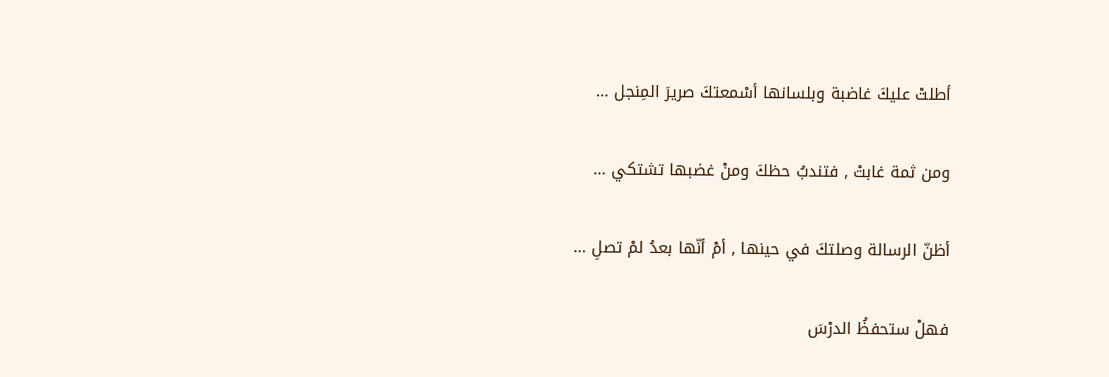أطلتْ عليكَ غاضبة وبلسانها أسْمعتكَ صريرَ المِنجل …

ومن ثمة غابتْ , فتندبُ حظكَ ومنْ غضبها تشتكي …

أظنّ الرسالة وصلتكَ في حينها , أمْ أنّها بعدُ لمْ تصلِ …

فهلْ ستحفظُ الدرْسَ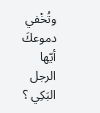وتُخْفي دموعكَ أيّها الرجل البَكِي ؟